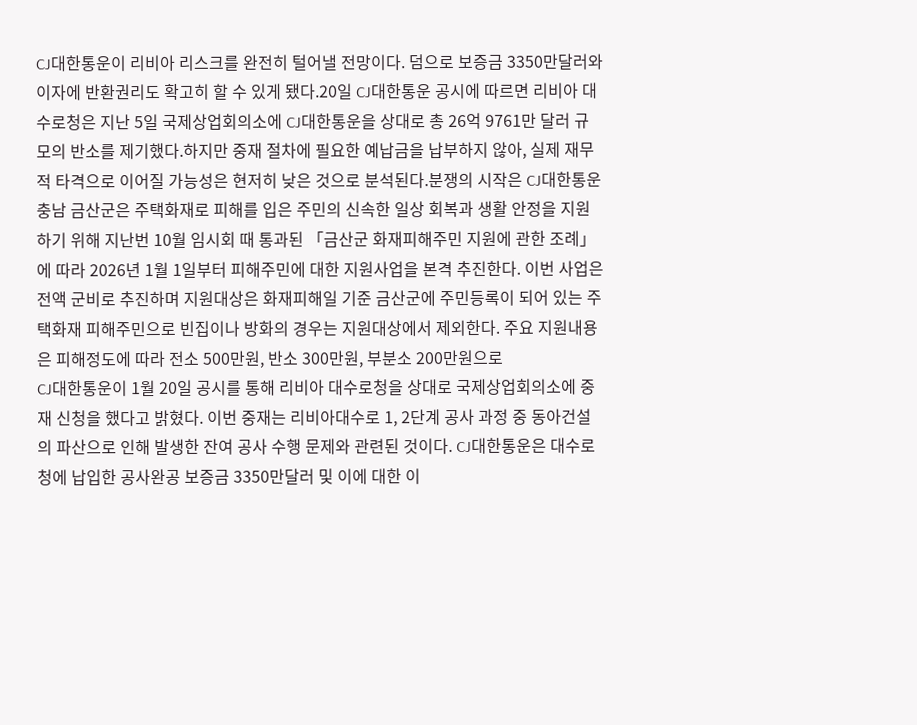CJ대한통운이 리비아 리스크를 완전히 털어낼 전망이다. 덤으로 보증금 3350만달러와 이자에 반환권리도 확고히 할 수 있게 됐다.20일 CJ대한통운 공시에 따르면 리비아 대수로청은 지난 5일 국제상업회의소에 CJ대한통운을 상대로 총 26억 9761만 달러 규모의 반소를 제기했다.하지만 중재 절차에 필요한 예납금을 납부하지 않아, 실제 재무적 타격으로 이어질 가능성은 현저히 낮은 것으로 분석된다.분쟁의 시작은 CJ대한통운
충남 금산군은 주택화재로 피해를 입은 주민의 신속한 일상 회복과 생활 안정을 지원하기 위해 지난번 10월 임시회 때 통과된 「금산군 화재피해주민 지원에 관한 조례」에 따라 2026년 1월 1일부터 피해주민에 대한 지원사업을 본격 추진한다. 이번 사업은 전액 군비로 추진하며 지원대상은 화재피해일 기준 금산군에 주민등록이 되어 있는 주택화재 피해주민으로 빈집이나 방화의 경우는 지원대상에서 제외한다. 주요 지원내용은 피해정도에 따라 전소 500만원, 반소 300만원, 부분소 200만원으로
CJ대한통운이 1월 20일 공시를 통해 리비아 대수로청을 상대로 국제상업회의소에 중재 신청을 했다고 밝혔다. 이번 중재는 리비아대수로 1, 2단계 공사 과정 중 동아건설의 파산으로 인해 발생한 잔여 공사 수행 문제와 관련된 것이다. CJ대한통운은 대수로청에 납입한 공사완공 보증금 3350만달러 및 이에 대한 이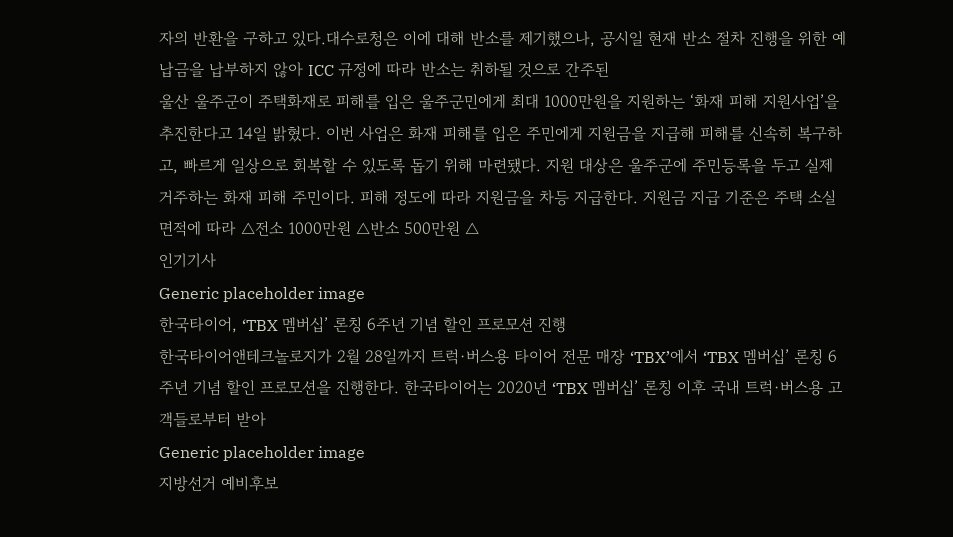자의 반환을 구하고 있다.대수로청은 이에 대해 반소를 제기했으나, 공시일 현재 반소 절차 진행을 위한 예납금을 납부하지 않아 ICC 규정에 따라 반소는 취하될 것으로 간주된
울산 울주군이 주택화재로 피해를 입은 울주군민에게 최대 1000만원을 지원하는 ‘화재 피해 지원사업’을 추진한다고 14일 밝혔다. 이번 사업은 화재 피해를 입은 주민에게 지원금을 지급해 피해를 신속히 복구하고, 빠르게 일상으로 회복할 수 있도록 돕기 위해 마련됐다. 지원 대상은 울주군에 주민등록을 두고 실제 거주하는 화재 피해 주민이다. 피해 정도에 따라 지원금을 차등 지급한다. 지원금 지급 기준은 주택 소실면적에 따라 △전소 1000만원 △반소 500만원 △
인기기사
Generic placeholder image
한국타이어, ‘TBX 멤버십’ 론칭 6주년 기념 할인 프로모션 진행
한국타이어앤테크놀로지가 2월 28일까지 트럭·버스용 타이어 전문 매장 ‘TBX’에서 ‘TBX 멤버십’ 론칭 6주년 기념 할인 프로모션을 진행한다. 한국타이어는 2020년 ‘TBX 멤버십’ 론칭 이후 국내 트럭·버스용 고객들로부터 받아
Generic placeholder image
지방선거 예비후보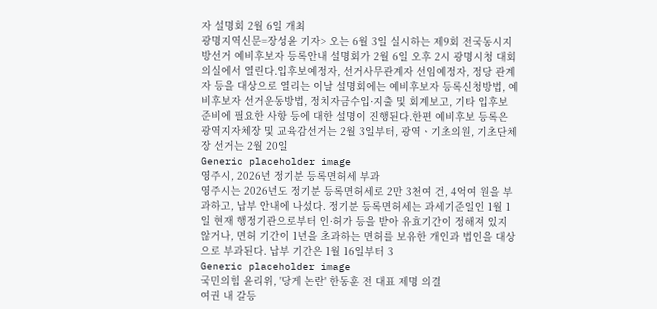자 설명회 2월 6일 개최
광명지역신문=장성윤 기자> 오는 6월 3일 실시하는 제9회 전국동시지방선거 예비후보자 등록안내 설명회가 2월 6일 오후 2시 광명시청 대회의실에서 열린다.입후보예정자, 선거사무관계자 선임예정자, 정당 관계자 등을 대상으로 열리는 이날 설명회에는 예비후보자 등록신청방법, 예비후보자 선거운동방법, 정치자금수입·지출 및 회계보고, 기타 입후보 준비에 필요한 사항 등에 대한 설명이 진행된다.한편 예비후보 등록은 광역지자체장 및 교육감선거는 2월 3일부터, 광역ㆍ기초의원, 기초단체장 선거는 2월 20일
Generic placeholder image
영주시, 2026년 정기분 등록면허세 부과
영주시는 2026년도 정기분 등록면허세로 2만 3천여 건, 4억여 원을 부과하고, 납부 안내에 나섰다. 정기분 등록면허세는 과세기준일인 1월 1일 현재 행정기관으로부터 인·허가 등을 받아 유효기간이 정해져 있지 않거나, 면허 기간이 1년을 초과하는 면허를 보유한 개인과 법인을 대상으로 부과된다. 납부 기간은 1월 16일부터 3
Generic placeholder image
국민의힘 윤리위, '당게 논란' 한동훈 전 대표 제명 의결
여권 내 갈등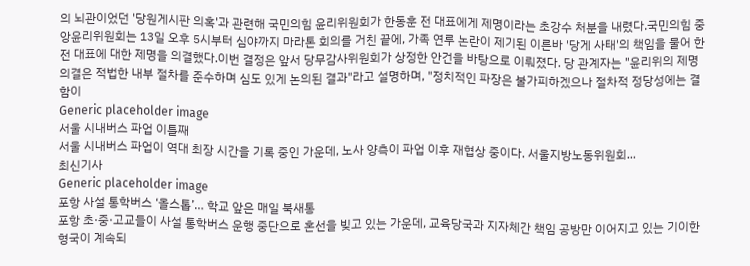의 뇌관이었던 '당원게시판 의혹'과 관련해 국민의힘 윤리위원회가 한동훈 전 대표에게 제명이라는 초강수 처분을 내렸다.국민의힘 중앙윤리위원회는 13일 오후 5시부터 심야까지 마라톤 회의를 거친 끝에, 가족 연루 논란이 제기된 이른바 '당게 사태'의 책임을 물어 한 전 대표에 대한 제명을 의결했다.이번 결정은 앞서 당무감사위원회가 상정한 안건을 바탕으로 이뤄졌다. 당 관계자는 "윤리위의 제명 의결은 적법한 내부 절차를 준수하며 심도 있게 논의된 결과"라고 설명하며, "정치적인 파장은 불가피하겠으나 절차적 정당성에는 결함이
Generic placeholder image
서울 시내버스 파업 이틀째
서울 시내버스 파업이 역대 최장 시간을 기록 중인 가운데, 노사 양측이 파업 이후 재협상 중이다. 서울지방노동위원회...
최신기사
Generic placeholder image
포항 사설 통학버스 ‘올스톱’… 학교 앞은 매일 북새통
포항 초·중·고교들이 사설 통학버스 운행 중단으로 혼선을 빚고 있는 가운데, 교육당국과 지자체간 책임 공방만 이어지고 있는 기이한 형국이 계속되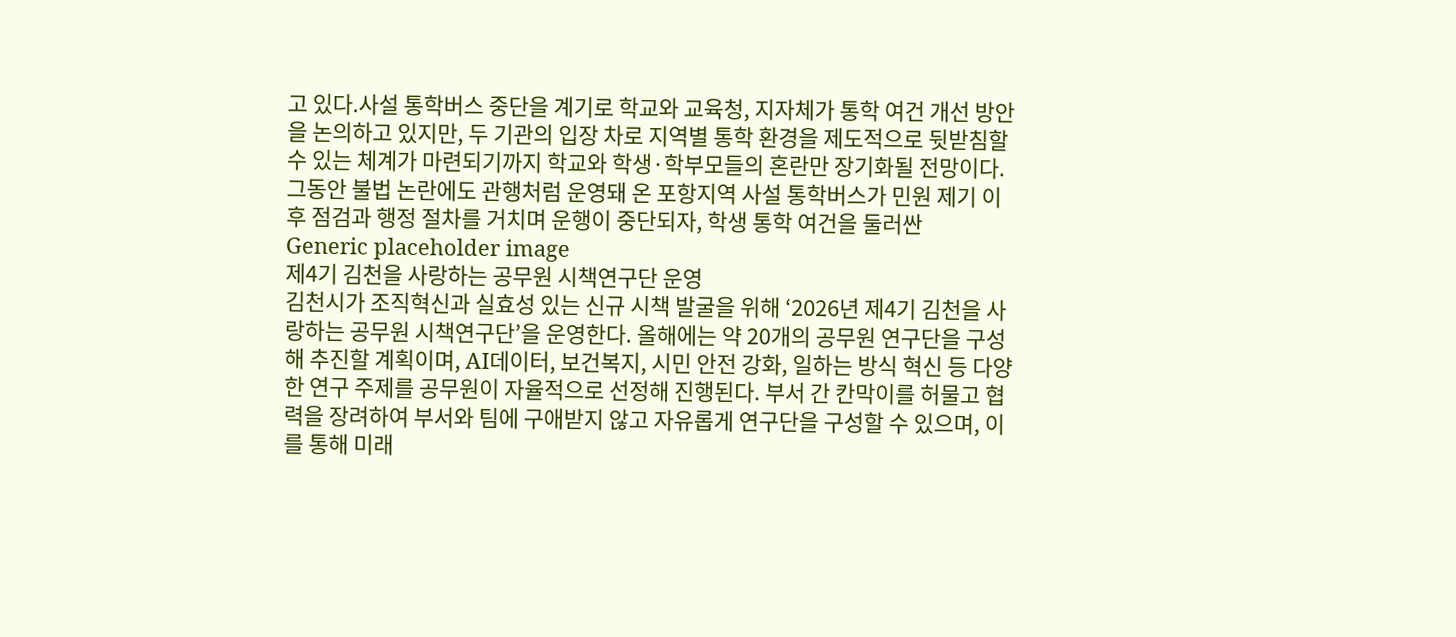고 있다.사설 통학버스 중단을 계기로 학교와 교육청, 지자체가 통학 여건 개선 방안을 논의하고 있지만, 두 기관의 입장 차로 지역별 통학 환경을 제도적으로 뒷받침할 수 있는 체계가 마련되기까지 학교와 학생·학부모들의 혼란만 장기화될 전망이다.그동안 불법 논란에도 관행처럼 운영돼 온 포항지역 사설 통학버스가 민원 제기 이후 점검과 행정 절차를 거치며 운행이 중단되자, 학생 통학 여건을 둘러싼
Generic placeholder image
제4기 김천을 사랑하는 공무원 시책연구단 운영
김천시가 조직혁신과 실효성 있는 신규 시책 발굴을 위해 ‘2026년 제4기 김천을 사랑하는 공무원 시책연구단’을 운영한다. 올해에는 약 20개의 공무원 연구단을 구성해 추진할 계획이며, AI데이터, 보건복지, 시민 안전 강화, 일하는 방식 혁신 등 다양한 연구 주제를 공무원이 자율적으로 선정해 진행된다. 부서 간 칸막이를 허물고 협력을 장려하여 부서와 팀에 구애받지 않고 자유롭게 연구단을 구성할 수 있으며, 이를 통해 미래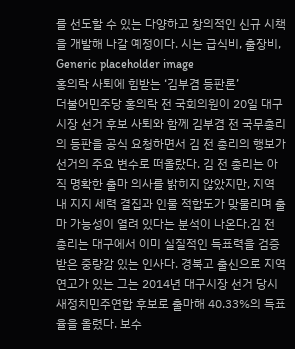를 선도할 수 있는 다양하고 창의적인 신규 시책을 개발해 나갈 예정이다. 시는 급식비, 출장비,
Generic placeholder image
홍의락 사퇴에 힘받는 ‘김부겸 등판론’
더불어민주당 홍의락 전 국회의원이 20일 대구시장 선거 후보 사퇴와 함께 김부겸 전 국무총리의 등판을 공식 요청하면서 김 전 총리의 행보가 선거의 주요 변수로 떠올랐다. 김 전 총리는 아직 명확한 출마 의사를 밝히지 않았지만, 지역 내 지지 세력 결집과 인물 적합도가 맞물리며 출마 가능성이 열려 있다는 분석이 나온다.김 전 총리는 대구에서 이미 실질적인 득표력을 검증받은 중량감 있는 인사다. 경북고 출신으로 지역 연고가 있는 그는 2014년 대구시장 선거 당시 새정치민주연합 후보로 출마해 40.33%의 득표율을 올렸다. 보수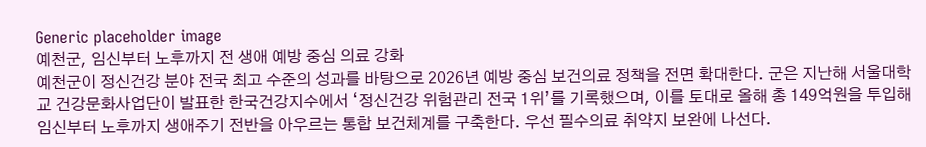Generic placeholder image
예천군, 임신부터 노후까지 전 생애 예방 중심 의료 강화
예천군이 정신건강 분야 전국 최고 수준의 성과를 바탕으로 2026년 예방 중심 보건의료 정책을 전면 확대한다. 군은 지난해 서울대학교 건강문화사업단이 발표한 한국건강지수에서 ‘정신건강 위험관리 전국 1위’를 기록했으며, 이를 토대로 올해 총 149억원을 투입해 임신부터 노후까지 생애주기 전반을 아우르는 통합 보건체계를 구축한다. 우선 필수의료 취약지 보완에 나선다.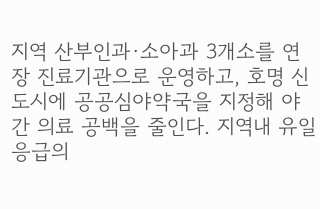지역 산부인과·소아과 3개소를 연장 진료기관으로 운영하고, 호명 신도시에 공공심야약국을 지정해 야간 의료 공백을 줄인다. 지역내 유일 응급의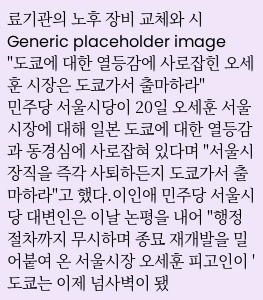료기관의 노후 장비 교체와 시
Generic placeholder image
"도쿄에 대한 열등감에 사로잡힌 오세훈 시장은 도쿄가서 출마하라"
민주당 서울시당이 20일 오세훈 서울시장에 대해 일본 도쿄에 대한 열등감과 동경심에 사로잡혀 있다며 "서울시장직을 즉각 사퇴하든지 도쿄가서 출마하라"고 했다.이인애 민주당 서울시당 대변인은 이날 논평을 내어 "행정 절차까지 무시하며 종묘 재개발을 밀어붙여 온 서울시장 오세훈 피고인이 '도쿄는 이제 넘사벽이 됐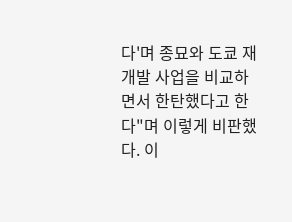다'며 종묘와 도쿄 재개발 사업을 비교하면서 한탄했다고 한다"며 이렇게 비판했다. 이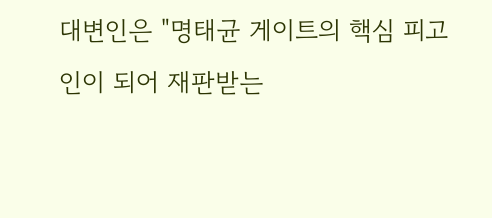대변인은 "명태균 게이트의 핵심 피고인이 되어 재판받는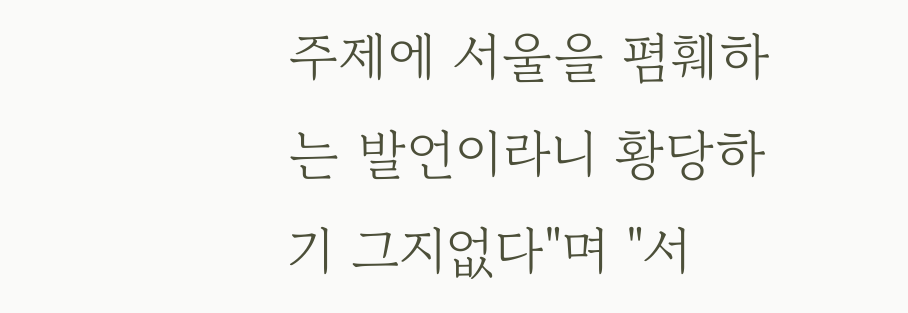주제에 서울을 폄훼하는 발언이라니 황당하기 그지없다"며 "서